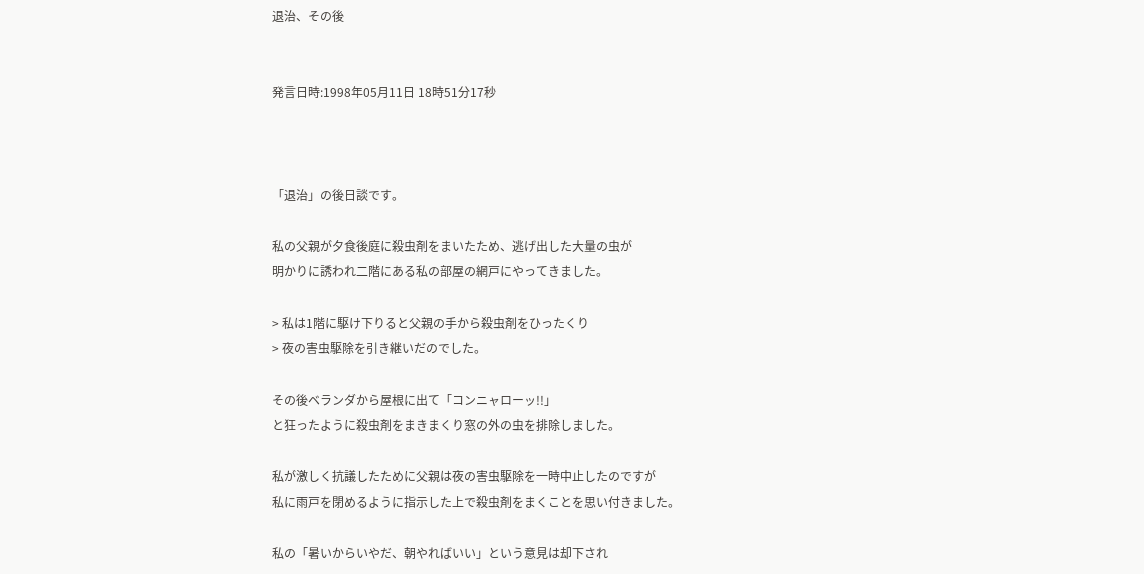退治、その後


発言日時:1998年05月11日 18時51分17秒



「退治」の後日談です。

私の父親が夕食後庭に殺虫剤をまいたため、逃げ出した大量の虫が
明かりに誘われ二階にある私の部屋の網戸にやってきました。

> 私は1階に駆け下りると父親の手から殺虫剤をひったくり
> 夜の害虫駆除を引き継いだのでした。

その後ベランダから屋根に出て「コンニャローッ!!」
と狂ったように殺虫剤をまきまくり窓の外の虫を排除しました。

私が激しく抗議したために父親は夜の害虫駆除を一時中止したのですが
私に雨戸を閉めるように指示した上で殺虫剤をまくことを思い付きました。

私の「暑いからいやだ、朝やればいい」という意見は却下され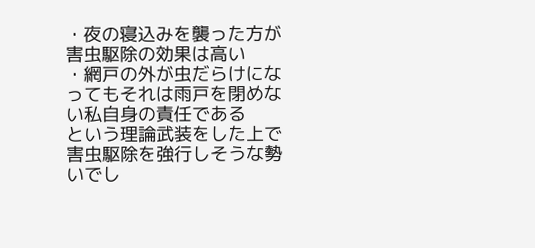・夜の寝込みを襲った方が害虫駆除の効果は高い
・網戸の外が虫だらけになってもそれは雨戸を閉めない私自身の責任である
という理論武装をした上で害虫駆除を強行しそうな勢いでし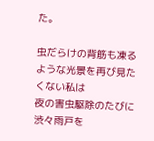た。

虫だらけの背筋も凍るような光景を再び見たくない私は
夜の害虫駆除のたびに渋々雨戸を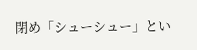閉め「シューシュー」とい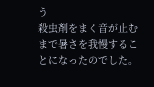う
殺虫剤をまく音が止むまで暑さを我慢することになったのでした。